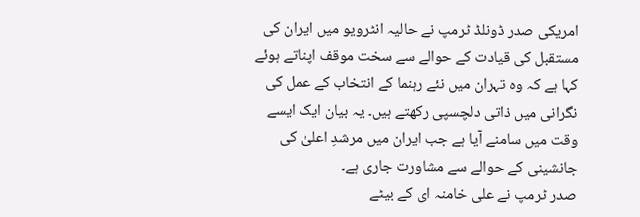امریکی صدر ڈونلڈ ٹرمپ نے حالیہ انٹرویو میں ایران کی مستقبل کی قیادت کے حوالے سے سخت موقف اپناتے ہوئے کہا ہے کہ وہ تہران میں نئے رہنما کے انتخاب کے عمل کی نگرانی میں ذاتی دلچسپی رکھتے ہیں۔ یہ بیان ایک ایسے وقت میں سامنے آیا ہے جب ایران میں مرشدِ اعلیٰ کی جانشینی کے حوالے سے مشاورت جاری ہے۔
صدر ٹرمپ نے علی خامنہ ای کے بیٹے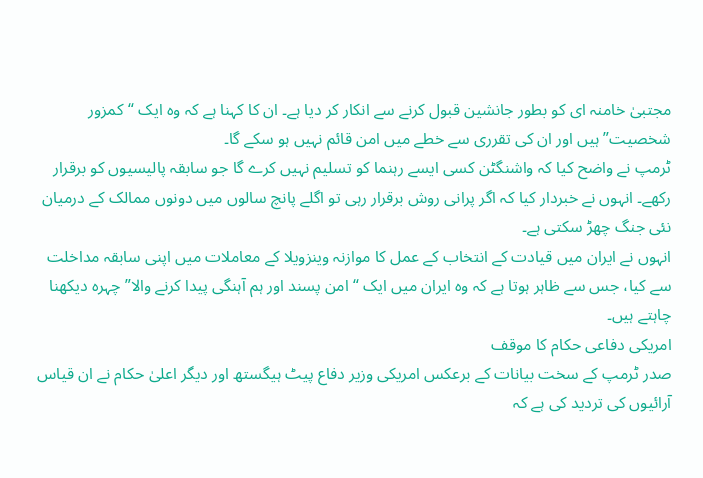مجتبیٰ خامنہ ای کو بطور جانشین قبول کرنے سے انکار کر دیا ہے۔ ان کا کہنا ہے کہ وہ ایک “کمزور شخصیت” ہیں اور ان کی تقرری سے خطے میں امن قائم نہیں ہو سکے گا۔
ٹرمپ نے واضح کیا کہ واشنگٹن کسی ایسے رہنما کو تسلیم نہیں کرے گا جو سابقہ پالیسیوں کو برقرار رکھے۔ انہوں نے خبردار کیا کہ اگر پرانی روش برقرار رہی تو اگلے پانچ سالوں میں دونوں ممالک کے درمیان نئی جنگ چھڑ سکتی ہے۔
انہوں نے ایران میں قیادت کے انتخاب کے عمل کا موازنہ وینزویلا کے معاملات میں اپنی سابقہ مداخلت سے کیا، جس سے ظاہر ہوتا ہے کہ وہ ایران میں ایک “امن پسند اور ہم آہنگی پیدا کرنے والا” چہرہ دیکھنا چاہتے ہیں۔
امریکی دفاعی حکام کا موقف
صدر ٹرمپ کے سخت بیانات کے برعکس امریکی وزیر دفاع پیٹ ہیگستھ اور دیگر اعلیٰ حکام نے ان قیاس آرائیوں کی تردید کی ہے کہ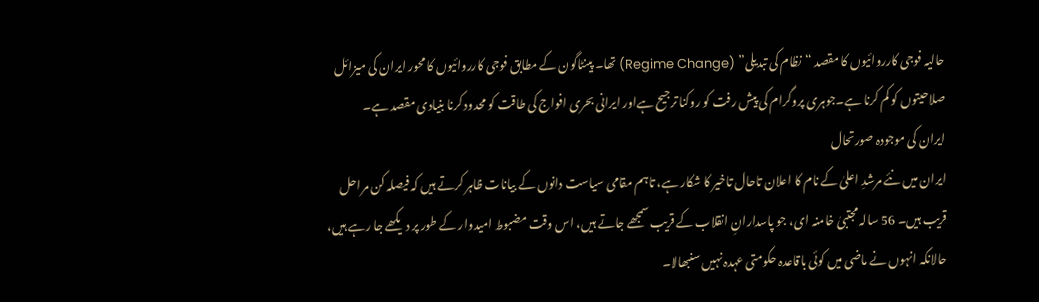حالیہ فوجی کارروائیوں کا مقصد “نظام کی تبدیلی” (Regime Change) تھا۔ پینٹاگون کے مطابق فوجی کارروائیوں کا محور ایران کی میزائل صلاحیتوں کو کم کرنا ہے۔جوہری پروگرام کی پیش رفت کو روکنا ترجیح ہےاور ایرانی بحری افواج کی طاقت کو محدود کرنا بنیادی مقصد ہے۔
ایران کی موجودہ صورتحال
ایران میں نئے مرشدِ اعلیٰ کے نام کا اعلان تاحال تاخیر کا شکار ہے، تاہم مقامی سیاست دانوں کے بیانات ظاہر کرتے ہیں کہ فیصلہ کن مراحل قریب ہیں۔ 56 سالہ مجتبیٰ خامنہ ای، جو پاسدارانِ انقلاب کے قریب سمجھے جاتے ہیں، اس وقت مضبوط امیدوار کے طور پر دیکھے جا رہے ہیں، حالانکہ انہوں نے ماضی میں کوئی باقاعدہ حکومتی عہدہ نہیں سنبھالا۔